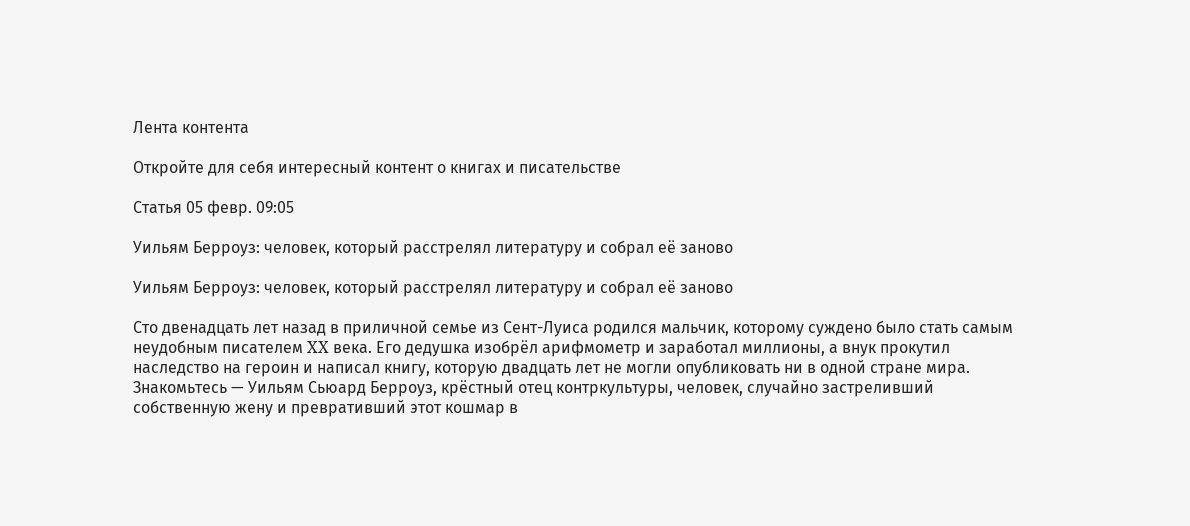Лента контента

Откройте для себя интересный контент о книгах и писательстве

Статья 05 февр. 09:05

Уильям Берроуз: человек, который расстрелял литературу и собрал её заново

Уильям Берроуз: человек, который расстрелял литературу и собрал её заново

Сто двенадцать лет назад в приличной семье из Сент-Луиса родился мальчик, которому суждено было стать самым неудобным писателем XX века. Его дедушка изобрёл арифмометр и заработал миллионы, а внук прокутил наследство на героин и написал книгу, которую двадцать лет не могли опубликовать ни в одной стране мира. Знакомьтесь — Уильям Сьюард Берроуз, крёстный отец контркультуры, человек, случайно застреливший собственную жену и превративший этот кошмар в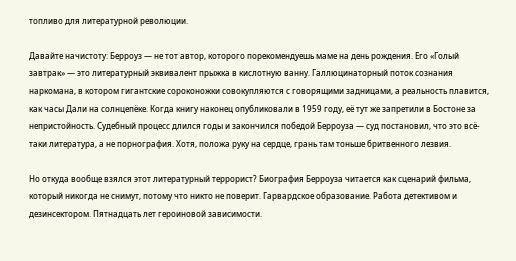топливо для литературной революции.

Давайте начистоту: Берроуз — не тот автор, которого порекомендуешь маме на день рождения. Его «Голый завтрак» — это литературный эквивалент прыжка в кислотную ванну. Галлюцинаторный поток сознания наркомана, в котором гигантские сороконожки совокупляются с говорящими задницами, а реальность плавится, как часы Дали на солнцепёке. Когда книгу наконец опубликовали в 1959 году, её тут же запретили в Бостоне за непристойность. Судебный процесс длился годы и закончился победой Берроуза — суд постановил, что это всё-таки литература, а не порнография. Хотя, положа руку на сердце, грань там тоньше бритвенного лезвия.

Но откуда вообще взялся этот литературный террорист? Биография Берроуза читается как сценарий фильма, который никогда не снимут, потому что никто не поверит. Гарвардское образование. Работа детективом и дезинсектором. Пятнадцать лет героиновой зависимости.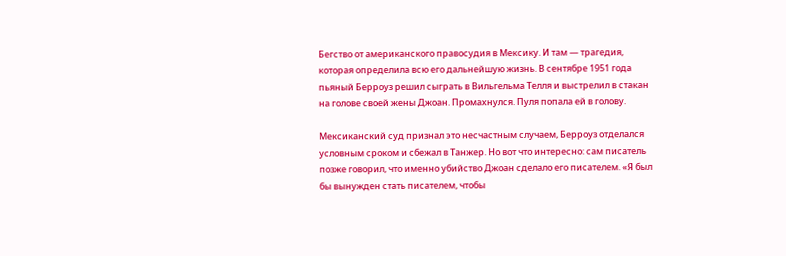Бегство от американского правосудия в Мексику. И там — трагедия, которая определила всю его дальнейшую жизнь. В сентябре 1951 года пьяный Берроуз решил сыграть в Вильгельма Телля и выстрелил в стакан на голове своей жены Джоан. Промахнулся. Пуля попала ей в голову.

Мексиканский суд признал это несчастным случаем, Берроуз отделался условным сроком и сбежал в Танжер. Но вот что интересно: сам писатель позже говорил, что именно убийство Джоан сделало его писателем. «Я был бы вынужден стать писателем, чтобы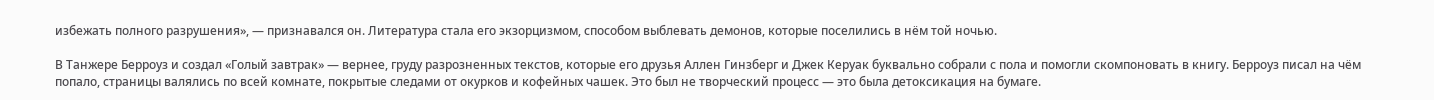избежать полного разрушения», — признавался он. Литература стала его экзорцизмом, способом выблевать демонов, которые поселились в нём той ночью.

В Танжере Берроуз и создал «Голый завтрак» — вернее, груду разрозненных текстов, которые его друзья Аллен Гинзберг и Джек Керуак буквально собрали с пола и помогли скомпоновать в книгу. Берроуз писал на чём попало, страницы валялись по всей комнате, покрытые следами от окурков и кофейных чашек. Это был не творческий процесс — это была детоксикация на бумаге.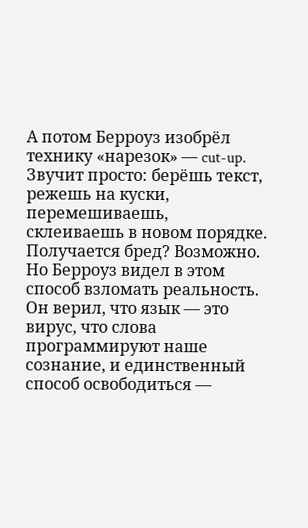А потом Берроуз изобрёл технику «нарезок» — cut-up. Звучит просто: берёшь текст, режешь на куски, перемешиваешь, склеиваешь в новом порядке. Получается бред? Возможно. Но Берроуз видел в этом способ взломать реальность. Он верил, что язык — это вирус, что слова программируют наше сознание, и единственный способ освободиться —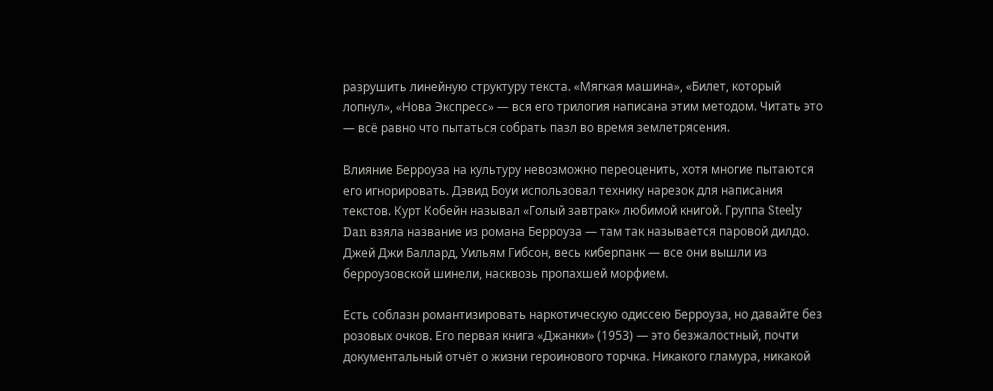разрушить линейную структуру текста. «Мягкая машина», «Билет, который лопнул», «Нова Экспресс» — вся его трилогия написана этим методом. Читать это — всё равно что пытаться собрать пазл во время землетрясения.

Влияние Берроуза на культуру невозможно переоценить, хотя многие пытаются его игнорировать. Дэвид Боуи использовал технику нарезок для написания текстов. Курт Кобейн называл «Голый завтрак» любимой книгой. Группа Steely Dan взяла название из романа Берроуза — там так называется паровой дилдо. Джей Джи Баллард, Уильям Гибсон, весь киберпанк — все они вышли из берроузовской шинели, насквозь пропахшей морфием.

Есть соблазн романтизировать наркотическую одиссею Берроуза, но давайте без розовых очков. Его первая книга «Джанки» (1953) — это безжалостный, почти документальный отчёт о жизни героинового торчка. Никакого гламура, никакой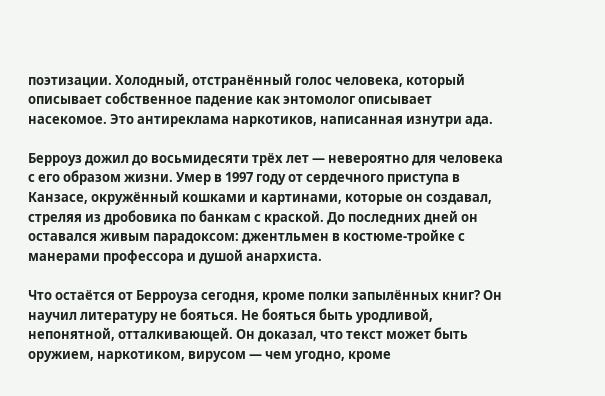поэтизации. Холодный, отстранённый голос человека, который описывает собственное падение как энтомолог описывает насекомое. Это антиреклама наркотиков, написанная изнутри ада.

Берроуз дожил до восьмидесяти трёх лет — невероятно для человека с его образом жизни. Умер в 1997 году от сердечного приступа в Канзасе, окружённый кошками и картинами, которые он создавал, стреляя из дробовика по банкам с краской. До последних дней он оставался живым парадоксом: джентльмен в костюме-тройке с манерами профессора и душой анархиста.

Что остаётся от Берроуза сегодня, кроме полки запылённых книг? Он научил литературу не бояться. Не бояться быть уродливой, непонятной, отталкивающей. Он доказал, что текст может быть оружием, наркотиком, вирусом — чем угодно, кроме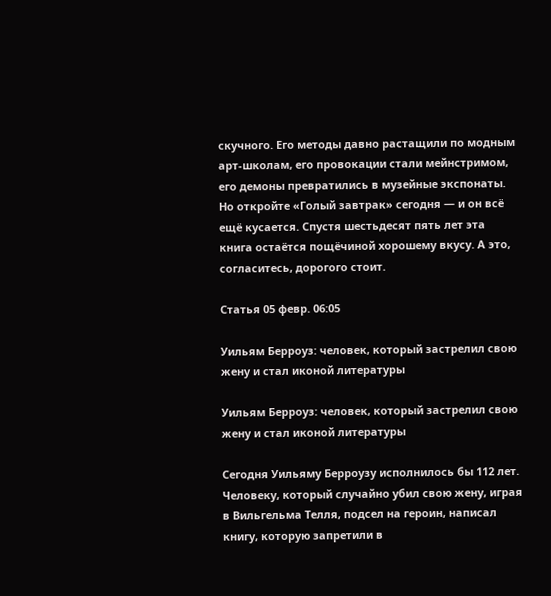скучного. Его методы давно растащили по модным арт-школам, его провокации стали мейнстримом, его демоны превратились в музейные экспонаты. Но откройте «Голый завтрак» сегодня — и он всё ещё кусается. Спустя шестьдесят пять лет эта книга остаётся пощёчиной хорошему вкусу. А это, согласитесь, дорогого стоит.

Статья 05 февр. 06:05

Уильям Берроуз: человек, который застрелил свою жену и стал иконой литературы

Уильям Берроуз: человек, который застрелил свою жену и стал иконой литературы

Сегодня Уильяму Берроузу исполнилось бы 112 лет. Человеку, который случайно убил свою жену, играя в Вильгельма Телля, подсел на героин, написал книгу, которую запретили в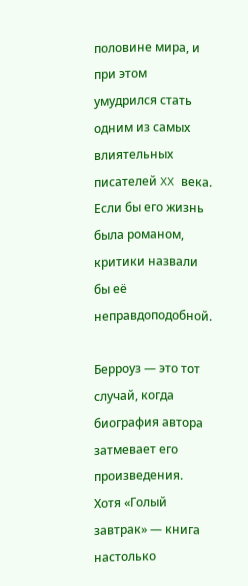половине мира, и при этом умудрился стать одним из самых влиятельных писателей XX века. Если бы его жизнь была романом, критики назвали бы её неправдоподобной.

Берроуз — это тот случай, когда биография автора затмевает его произведения. Хотя «Голый завтрак» — книга настолько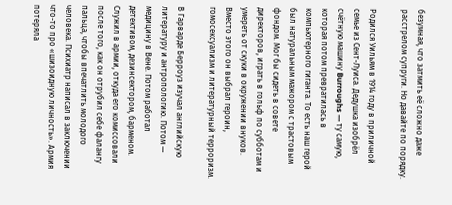безумная, что затмить её сложно даже расстрелом супруги. Но давайте по порядку.

Родился Уильям в 1914 году в приличной семье из Сент-Луиса. Дедушка изобрёл счётную машину Burroughs — ту самую, которая потом превратилась в компьютерного гиганта. То есть наш герой был натуральным мажором с трастовым фондом. Мог бы сидеть в совете директоров, играть в гольф по субботам и умереть от скуки в окружении внуков. Вместо этого он выбрал героин, гомосексуализм и литературный терроризм.

В Гарварде Берроуз изучал английскую литературу и антропологию. Потом — медицину в Вене. Потом работал детективом, дезинсектором, барменом. Служил в армии, откуда его комиссовали после того, как он отрубил себе фалангу пальца, чтобы впечатлить молодого человека. Психиатр написал в заключении что-то про «шизоидную личность». Армия потеряла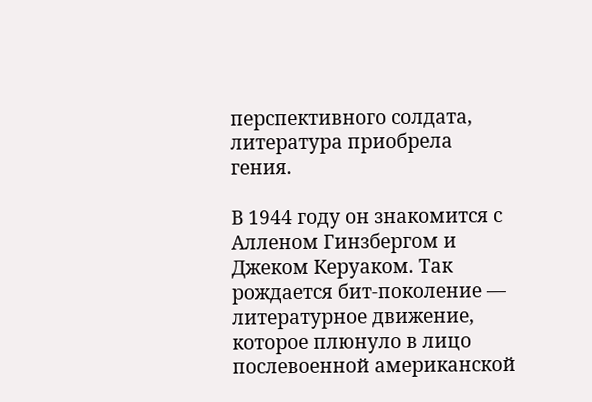перспективного солдата, литература приобрела гения.

В 1944 году он знакомится с Алленом Гинзбергом и Джеком Керуаком. Так рождается бит-поколение — литературное движение, которое плюнуло в лицо послевоенной американской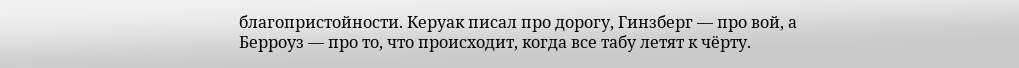благопристойности. Керуак писал про дорогу, Гинзберг — про вой, а Берроуз — про то, что происходит, когда все табу летят к чёрту.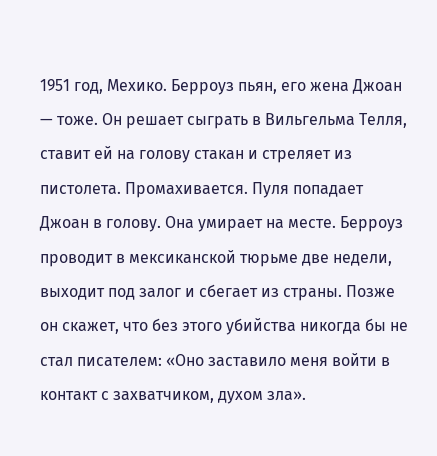1951 год, Мехико. Берроуз пьян, его жена Джоан — тоже. Он решает сыграть в Вильгельма Телля, ставит ей на голову стакан и стреляет из пистолета. Промахивается. Пуля попадает Джоан в голову. Она умирает на месте. Берроуз проводит в мексиканской тюрьме две недели, выходит под залог и сбегает из страны. Позже он скажет, что без этого убийства никогда бы не стал писателем: «Оно заставило меня войти в контакт с захватчиком, духом зла».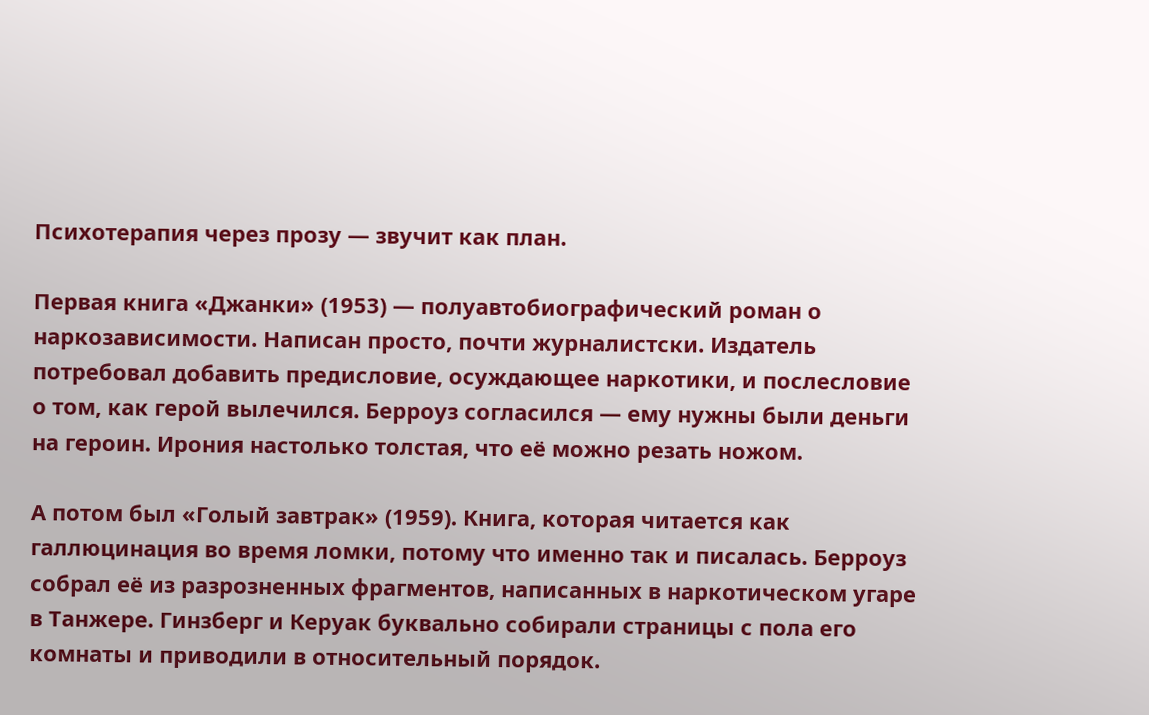Психотерапия через прозу — звучит как план.

Первая книга «Джанки» (1953) — полуавтобиографический роман о наркозависимости. Написан просто, почти журналистски. Издатель потребовал добавить предисловие, осуждающее наркотики, и послесловие о том, как герой вылечился. Берроуз согласился — ему нужны были деньги на героин. Ирония настолько толстая, что её можно резать ножом.

А потом был «Голый завтрак» (1959). Книга, которая читается как галлюцинация во время ломки, потому что именно так и писалась. Берроуз собрал её из разрозненных фрагментов, написанных в наркотическом угаре в Танжере. Гинзберг и Керуак буквально собирали страницы с пола его комнаты и приводили в относительный порядок.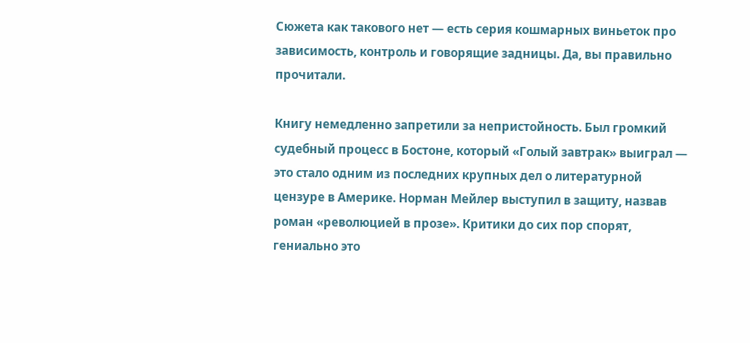Сюжета как такового нет — есть серия кошмарных виньеток про зависимость, контроль и говорящие задницы. Да, вы правильно прочитали.

Книгу немедленно запретили за непристойность. Был громкий судебный процесс в Бостоне, который «Голый завтрак» выиграл — это стало одним из последних крупных дел о литературной цензуре в Америке. Норман Мейлер выступил в защиту, назвав роман «революцией в прозе». Критики до сих пор спорят, гениально это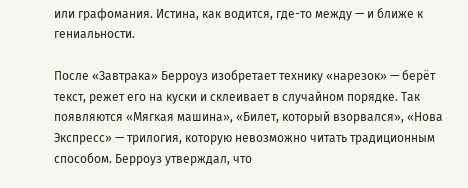или графомания. Истина, как водится, где-то между — и ближе к гениальности.

После «Завтрака» Берроуз изобретает технику «нарезок» — берёт текст, режет его на куски и склеивает в случайном порядке. Так появляются «Мягкая машина», «Билет, который взорвался», «Нова Экспресс» — трилогия, которую невозможно читать традиционным способом. Берроуз утверждал, что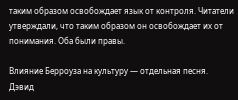таким образом освобождает язык от контроля. Читатели утверждали, что таким образом он освобождает их от понимания. Оба были правы.

Влияние Берроуза на культуру — отдельная песня. Дэвид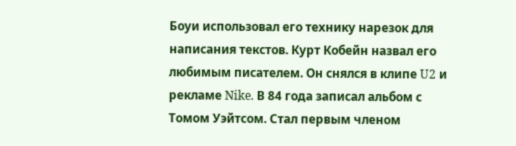Боуи использовал его технику нарезок для написания текстов. Курт Кобейн назвал его любимым писателем. Он снялся в клипе U2 и рекламе Nike. В 84 года записал альбом с Томом Уэйтсом. Стал первым членом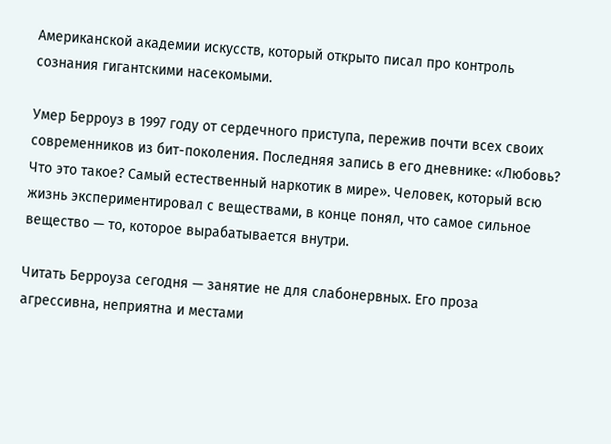Американской академии искусств, который открыто писал про контроль сознания гигантскими насекомыми.

Умер Берроуз в 1997 году от сердечного приступа, пережив почти всех своих современников из бит-поколения. Последняя запись в его дневнике: «Любовь? Что это такое? Самый естественный наркотик в мире». Человек, который всю жизнь экспериментировал с веществами, в конце понял, что самое сильное вещество — то, которое вырабатывается внутри.

Читать Берроуза сегодня — занятие не для слабонервных. Его проза агрессивна, неприятна и местами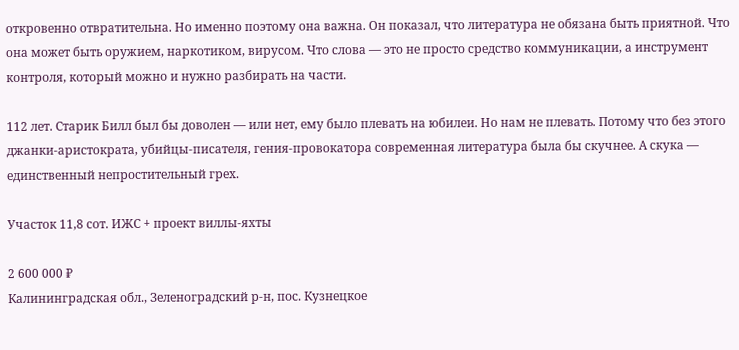откровенно отвратительна. Но именно поэтому она важна. Он показал, что литература не обязана быть приятной. Что она может быть оружием, наркотиком, вирусом. Что слова — это не просто средство коммуникации, а инструмент контроля, который можно и нужно разбирать на части.

112 лет. Старик Билл был бы доволен — или нет, ему было плевать на юбилеи. Но нам не плевать. Потому что без этого джанки-аристократа, убийцы-писателя, гения-провокатора современная литература была бы скучнее. А скука — единственный непростительный грех.

Участок 11,8 сот. ИЖС + проект виллы-яхты

2 600 000 ₽
Калининградская обл., Зеленоградский р-н, пос. Кузнецкое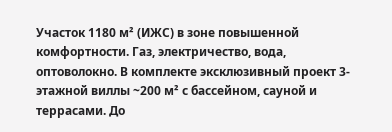Участок 1180 м² (ИЖС) в зоне повышенной комфортности. Газ, электричество, вода, оптоволокно. В комплекте эксклюзивный проект 3-этажной виллы ~200 м² с бассейном, сауной и террасами. До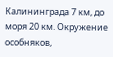Калининграда 7 км, до моря 20 км. Окружение особняков,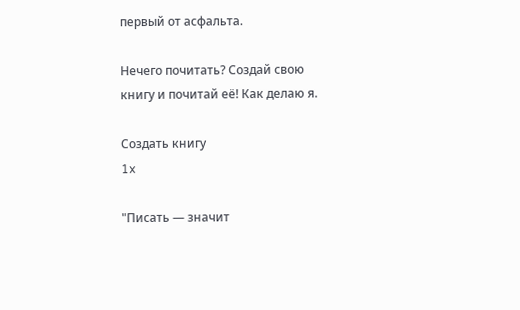первый от асфальта.

Нечего почитать? Создай свою книгу и почитай её! Как делаю я.

Создать книгу
1x

"Писать — значит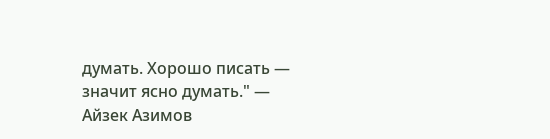думать. Хорошо писать — значит ясно думать." — Айзек Азимов